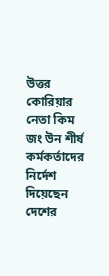উত্তর কোরিয়ার নেতা কিম জং উন শীর্ষ কর্মকর্তাদের নির্দেশ দিয়েছেন দেশের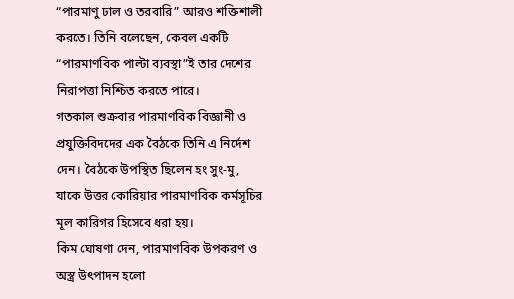“পারমাণু ঢাল ও তরবারি” আরও শক্তিশালী করতে। তিনি বলেছেন, কেবল একটি “পারমাণবিক পাল্টা ব্যবস্থা”ই তার দেশের নিরাপত্তা নিশ্চিত করতে পারে।
গতকাল শুক্রবার পারমাণবিক বিজ্ঞানী ও প্রযুক্তিবিদদের এক বৈঠকে তিনি এ নির্দেশ দেন। বৈঠকে উপস্থিত ছিলেন হং সুং-মু, যাকে উত্তর কোরিয়ার পারমাণবিক কর্মসূচির মূল কারিগর হিসেবে ধরা হয়।
কিম ঘোষণা দেন, পারমাণবিক উপকরণ ও অস্ত্র উৎপাদন হলো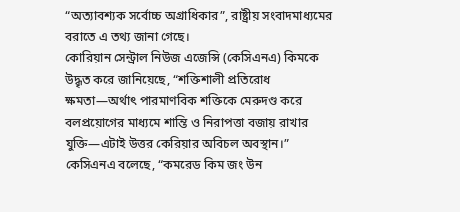“অত্যাবশ্যক সর্বোচ্চ অগ্রাধিকার”, রাষ্ট্রীয় সংবাদমাধ্যমের বরাতে এ তথ্য জানা গেছে।
কোরিয়ান সেন্ট্রাল নিউজ এজেন্সি (কেসিএনএ) কিমকে উদ্ধৃত করে জানিয়েছে, “শক্তিশালী প্রতিরোধ ক্ষমতা—অর্থাৎ পারমাণবিক শক্তিকে মেরুদণ্ড করে বলপ্রয়োগের মাধ্যমে শান্তি ও নিরাপত্তা বজায় রাখার যুক্তি—এটাই উত্তর কেরিয়ার অবিচল অবস্থান।”
কেসিএনএ বলেছে, “কমরেড কিম জং উন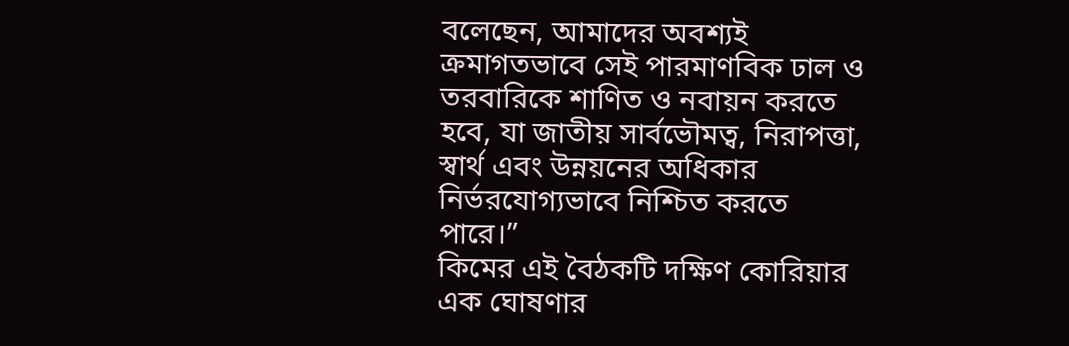বলেছেন, আমাদের অবশ্যই ক্রমাগতভাবে সেই পারমাণবিক ঢাল ও তরবারিকে শাণিত ও নবায়ন করতে হবে, যা জাতীয় সার্বভৌমত্ব, নিরাপত্তা, স্বার্থ এবং উন্নয়নের অধিকার নির্ভরযোগ্যভাবে নিশ্চিত করতে পারে।”
কিমের এই বৈঠকটি দক্ষিণ কোরিয়ার এক ঘোষণার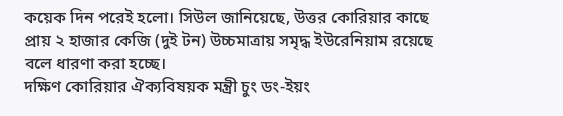কয়েক দিন পরেই হলো। সিউল জানিয়েছে, উত্তর কোরিয়ার কাছে প্রায় ২ হাজার কেজি (দুই টন) উচ্চমাত্রায় সমৃদ্ধ ইউরেনিয়াম রয়েছে বলে ধারণা করা হচ্ছে।
দক্ষিণ কোরিয়ার ঐক্যবিষয়ক মন্ত্রী চুং ডং-ইয়ং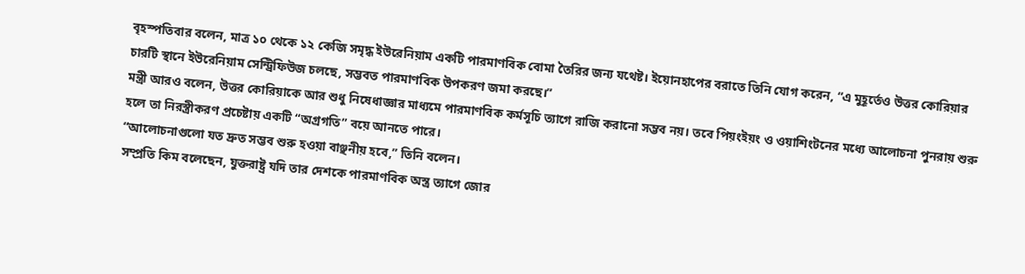বৃহস্পতিবার বলেন, মাত্র ১০ থেকে ১২ কেজি সমৃদ্ধ ইউরেনিয়াম একটি পারমাণবিক বোমা তৈরির জন্য যথেষ্ট। ইয়োনহাপের বরাতে তিনি যোগ করেন, “এ মুহূর্তেও উত্তর কোরিয়ার চারটি স্থানে ইউরেনিয়াম সেন্ট্রিফিউজ চলছে, সম্ভবত পারমাণবিক উপকরণ জমা করছে।”
মন্ত্রী আরও বলেন, উত্তর কোরিয়াকে আর শুধু নিষেধাজ্ঞার মাধ্যমে পারমাণবিক কর্মসূচি ত্যাগে রাজি করানো সম্ভব নয়। তবে পিয়ংইয়ং ও ওয়াশিংটনের মধ্যে আলোচনা পুনরায় শুরু হলে তা নিরস্ত্রীকরণ প্রচেষ্টায় একটি “অগ্রগতি” বয়ে আনতে পারে।
“আলোচনাগুলো যত দ্রুত সম্ভব শুরু হওয়া বাঞ্ছনীয় হবে,” তিনি বলেন।
সম্প্রতি কিম বলেছেন, যুক্তরাষ্ট্র যদি তার দেশকে পারমাণবিক অস্ত্র ত্যাগে জোর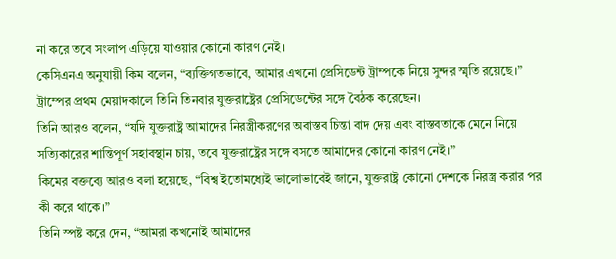না করে তবে সংলাপ এড়িয়ে যাওয়ার কোনো কারণ নেই।
কেসিএনএ অনুযায়ী কিম বলেন, “ব্যক্তিগতভাবে, আমার এখনো প্রেসিডেন্ট ট্রাম্পকে নিয়ে সুন্দর স্মৃতি রয়েছে।” ট্রাম্পের প্রথম মেয়াদকালে তিনি তিনবার যুক্তরাষ্ট্রের প্রেসিডেন্টের সঙ্গে বৈঠক করেছেন।
তিনি আরও বলেন, “যদি যুক্তরাষ্ট্র আমাদের নিরস্ত্রীকরণের অবাস্তব চিন্তা বাদ দেয় এবং বাস্তবতাকে মেনে নিয়ে সত্যিকারের শান্তিপূর্ণ সহাবস্থান চায়, তবে যুক্তরাষ্ট্রের সঙ্গে বসতে আমাদের কোনো কারণ নেই।”
কিমের বক্তব্যে আরও বলা হয়েছে, “বিশ্ব ইতোমধ্যেই ভালোভাবেই জানে, যুক্তরাষ্ট্র কোনো দেশকে নিরস্ত্র করার পর কী করে থাকে।”
তিনি স্পষ্ট করে দেন, “আমরা কখনোই আমাদের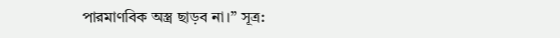পারমাণবিক অস্ত্র ছাড়ব না।” সূত্র: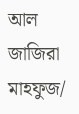আল জাজিরা
মাহফুজ/